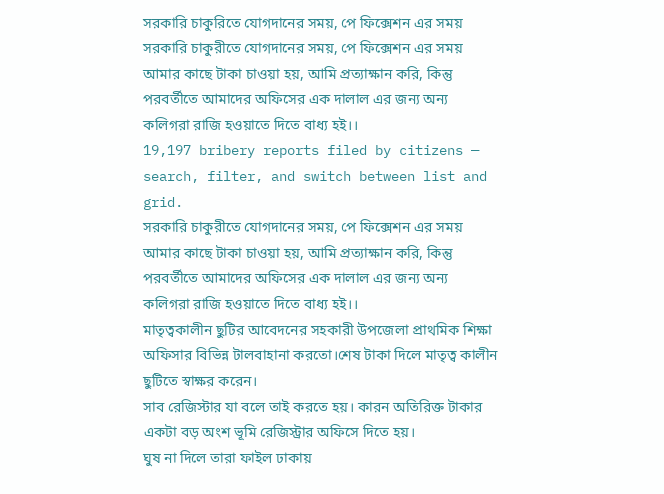সরকারি চাকুরিতে যোগদানের সময়, পে ফিক্সেশন এর সময়
সরকারি চাকুরীতে যোগদানের সময়, পে ফিক্সেশন এর সময় আমার কাছে টাকা চাওয়া হয়, আমি প্রত্যাক্ষান করি, কিন্তু পরবর্তীতে আমাদের অফিসের এক দালাল এর জন্য অন্য কলিগরা রাজি হওয়াতে দিতে বাধ্য হই।।
19,197 bribery reports filed by citizens — search, filter, and switch between list and grid.
সরকারি চাকুরীতে যোগদানের সময়, পে ফিক্সেশন এর সময় আমার কাছে টাকা চাওয়া হয়, আমি প্রত্যাক্ষান করি, কিন্তু পরবর্তীতে আমাদের অফিসের এক দালাল এর জন্য অন্য কলিগরা রাজি হওয়াতে দিতে বাধ্য হই।।
মাতৃত্বকালীন ছুটির আবেদনের সহকারী উপজেলা প্রাথমিক শিক্ষা অফিসার বিভিন্ন টালবাহানা করতো।শেষ টাকা দিলে মাতৃত্ব কালীন ছুটিতে স্বাক্ষর করেন।
সাব রেজিস্টার যা বলে তাই করতে হয়। কারন অতিরিক্ত টাকার একটা বড় অংশ ভূমি রেজিস্ট্রার অফিসে দিতে হয়।
ঘুষ না দিলে তারা ফাইল ঢাকায়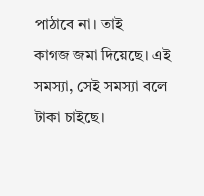পাঠাবে না। তাই
কাগজ জমা দিয়েছে। এই সমস্যা, সেই সমস্যা বলে টাকা চাইছে।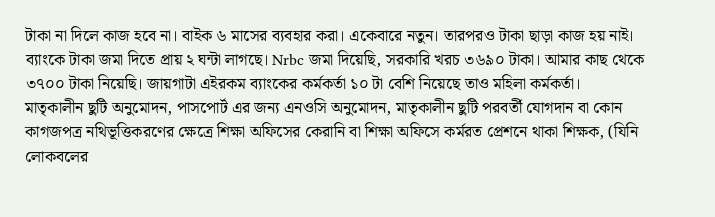টাকা না দিলে কাজ হবে না। বাইক ৬ মাসের ব্যবহার করা। একেবারে নতুন। তারপরও টাকা ছাড়া কাজ হয় নাই। ব্যাংকে টাকা জমা দিতে প্রায় ২ ঘন্টা লাগছে। Nrbc জমা দিয়েছি, সরকারি খরচ ৩৬৯০ টাকা। আমার কাছ থেকে ৩৭০০ টাকা নিয়েছি। জায়গাটা এইরকম ব্যাংকের কর্মকর্তা ১০ টা বেশি নিয়েছে তাও মহিলা কর্মকর্তা।
মাতৃকালীন ছুটি অনুমোদন, পাসপোর্ট এর জন্য এনওসি অনুমোদন, মাতৃকালীন ছুটি পরবর্তী যোগদান বা কোন কাগজপত্র নথিভূত্তিকরণের ক্ষেত্রে শিক্ষা অফিসের কেরানি বা শিক্ষা অফিসে কর্মরত প্রেশনে থাকা শিক্ষক, (যিনি লোকবলের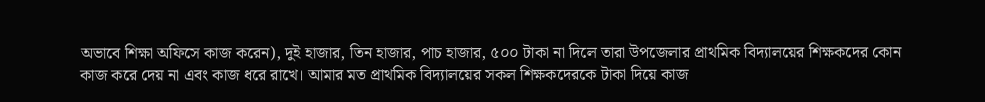অভাবে শিক্ষা অফিসে কাজ করেন), দুই হাজার, তিন হাজার, পাচ হাজার, ৫০০ টাকা না দিলে তারা উপজেলার প্রাথমিক বিদ্যালয়ের শিক্ষকদের কোন কাজ করে দেয় না এবং কাজ ধরে রাখে। আমার মত প্রাথমিক বিদ্যালয়ের সকল শিক্ষকদেরকে টাকা দিয়ে কাজ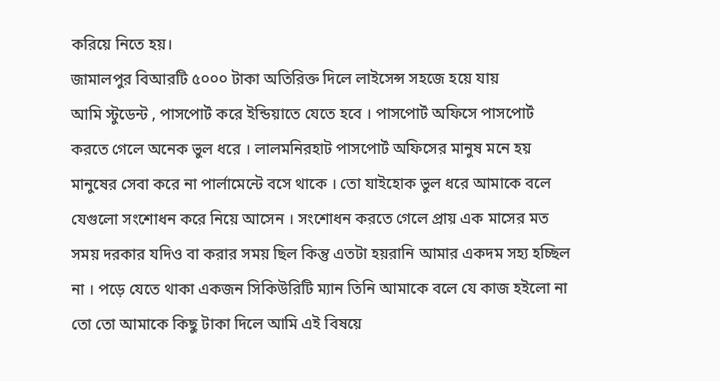করিয়ে নিতে হয়।
জামালপুর বিআরটি ৫০০০ টাকা অতিরিক্ত দিলে লাইসেন্স সহজে হয়ে যায়
আমি স্টুডেন্ট , পাসপোর্ট করে ইন্ডিয়াতে যেতে হবে । পাসপোর্ট অফিসে পাসপোর্ট করতে গেলে অনেক ভুল ধরে । লালমনিরহাট পাসপোর্ট অফিসের মানুষ মনে হয় মানুষের সেবা করে না পার্লামেন্টে বসে থাকে । তো যাইহোক ভুল ধরে আমাকে বলে যেগুলো সংশোধন করে নিয়ে আসেন । সংশোধন করতে গেলে প্রায় এক মাসের মত সময় দরকার যদিও বা করার সময় ছিল কিন্তু এতটা হয়রানি আমার একদম সহ্য হচ্ছিল না । পড়ে যেতে থাকা একজন সিকিউরিটি ম্যান তিনি আমাকে বলে যে কাজ হইলো না তো তো আমাকে কিছু টাকা দিলে আমি এই বিষয়ে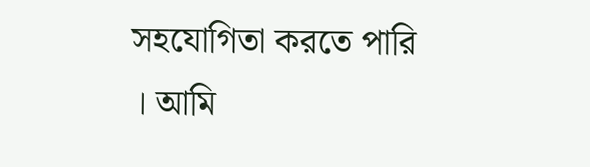সহযোগিতা করতে পারি । আমি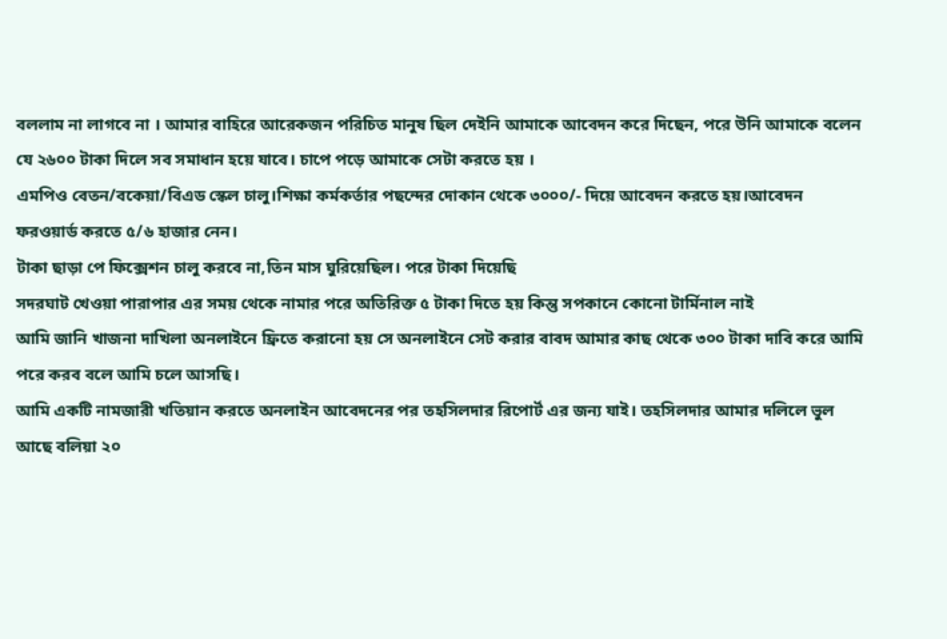বললাম না লাগবে না । আমার বাহিরে আরেকজন পরিচিত মানুষ ছিল দেইনি আমাকে আবেদন করে দিছেন, পরে উনি আমাকে বলেন যে ২৬০০ টাকা দিলে সব সমাধান হয়ে যাবে। চাপে পড়ে আমাকে সেটা করতে হয় ।
এমপিও বেতন/বকেয়া/বিএড স্কেল চালু।শিক্ষা কর্মকর্তার পছন্দের দোকান থেকে ৩০০০/- দিয়ে আবেদন করতে হয়।আবেদন ফরওয়ার্ড করতে ৫/৬ হাজার নেন।
টাকা ছাড়া পে ফিক্সেশন চালু করবে না,তিন মাস ঘুরিয়েছিল। পরে টাকা দিয়েছি
সদরঘাট খেওয়া পারাপার এর সময় থেকে নামার পরে অতিরিক্ত ৫ টাকা দিতে হয় কিন্তু সপকানে কোনো টার্মিনাল নাই
আমি জানি খাজনা দাখিলা অনলাইনে ফ্রিতে করানো হয় সে অনলাইনে সেট করার বাবদ আমার কাছ থেকে ৩০০ টাকা দাবি করে আমি পরে করব বলে আমি চলে আসছি।
আমি একটি নামজারী খতিয়ান করতে অনলাইন আবেদনের পর তহসিলদার রিপোর্ট এর জন্য যাই। তহসিলদার আমার দলিলে ভুল আছে বলিয়া ২০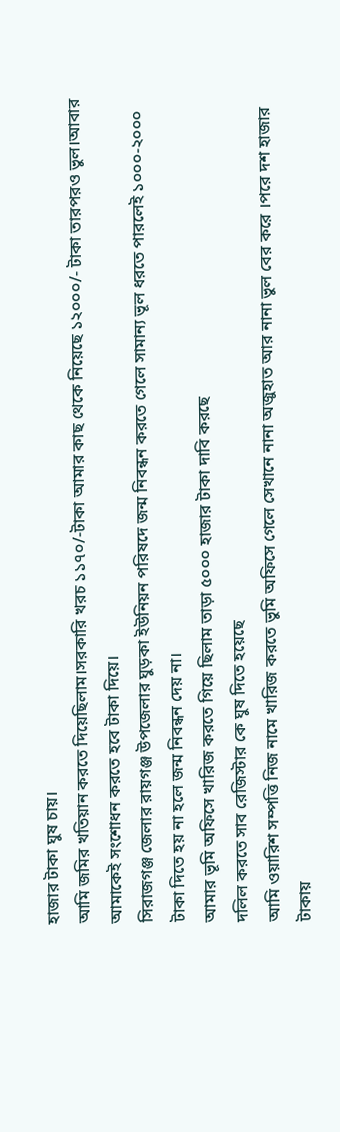হাজার টাকা ঘুষ চায়।
আমি জমির খতিয়ান করতে দিয়েছিলাম।সরকারি খরচ ১১৭০/-টাকা আমার কাছ থেকে নিয়েছে ১২০০০/- টাকা তারপরও ভুল।আবার আমাকেই সংশোধন করতে হবে টাকা দিয়ে।
সিরাজগঞ্জ জেলার রায়গঞ্জ উপজেলার ঘুড়কা ইউনিয়ন পরিষদে জন্ম নিবন্ধন করতে গেলে সামান্য ভূল ধরতে পারলেই ১০০০-২০০০ টাকা দিতে হয় না হলে জন্ম নিবন্ধন দেয় না।
আমার ভূমি অফিসে খারিজ করতে গিয়ে ছিলাম তাড়া ৫০০০ হাজার টাকা দাবি করছে
দলিল করতে সাব রেজিস্টার কে ঘুষ দিতে হয়েছে
আমি ওয়ারিশ সম্পত্তি নিজ নামে খারিজ করতে ভুমি অফিসে গেলে সেখানে নানা অজুহাত আর নানা ভুল বের করে ।পরে দশ হাজার টাকায়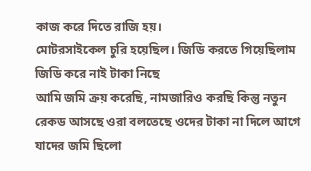কাজ করে দিতে রাজি হয়।
মোটরসাইকেল চুরি হয়েছিল। জিডি করতে গিয়েছিলাম জিডি করে নাই টাকা নিছে
আমি জমি ক্রয় করেছি, নামজারিও করছি কিন্তু নতুন রেকড আসছে ওরা বলতেছে ওদের টাকা না দিলে আগে যাদের জমি ছিলো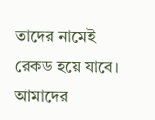তাদের নামেই রেকড হয়ে যাবে। আমাদের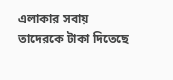এলাকার সবায় তাদেরকে টাকা দিতেছে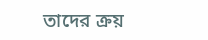তাদের ক্রয়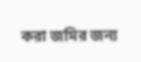করা জমির জন্য